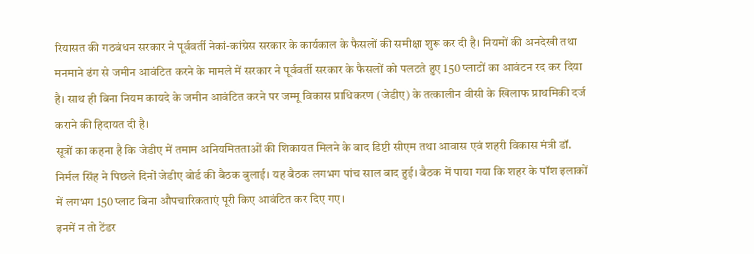रियासत की गठबंधन सरकार ने पूर्ववर्ती नेकां-कांग्रेस सरकार के कार्यकाल के फैसलों की समीक्षा शुरू कर दी है। नियमों की अनदेखी तथा मनमाने ढंग से जमीन आवंटित करने के मामले में सरकार ने पूर्ववर्ती सरकार के फैसलों को पलटते हुए 150 प्लाटों का आवंटन रद कर दिया है। साथ ही बिना नियम कायदे के जमीन आवंटित करने पर जम्मू विकास प्राधिकरण (जेडीए) के तत्कालीन वीसी के खिलाफ प्राथमिकी दर्ज कराने की हिदायत दी है।
सूत्रों का कहना है कि जेडीए में तमाम अनियमितताओं की शिकायत मिलने के बाद डिप्टी सीएम तथा आवास एवं शहरी विकास मंत्री डॉ. निर्मल सिंह ने पिछले दिनों जेडीए बोर्ड की बैठक बुलाई। यह बैठक लगभग पांच साल बाद हुई। बैठक में पाया गया कि शहर के पॉश इलाकों में लगभग 150 प्लाट बिना औपचारिकताएं पूरी किए आवंटित कर दिए गए।
इनमें न तो टेंडर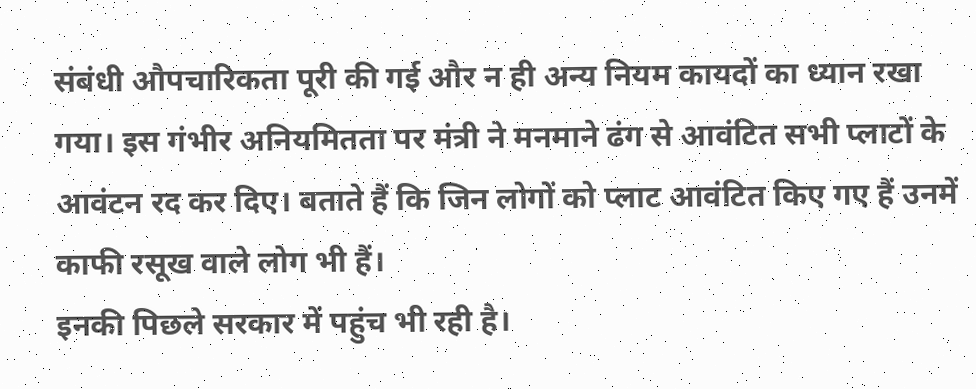संबंधी औपचारिकता पूरी की गई और न ही अन्य नियम कायदों का ध्यान रखा गया। इस गंभीर अनियमितता पर मंत्री ने मनमाने ढंग से आवंटित सभी प्लाटों के आवंटन रद कर दिए। बताते हैं कि जिन लोगों को प्लाट आवंटित किए गए हैं उनमें काफी रसूख वाले लोग भी हैं।
इनकी पिछले सरकार में पहुंच भी रही है।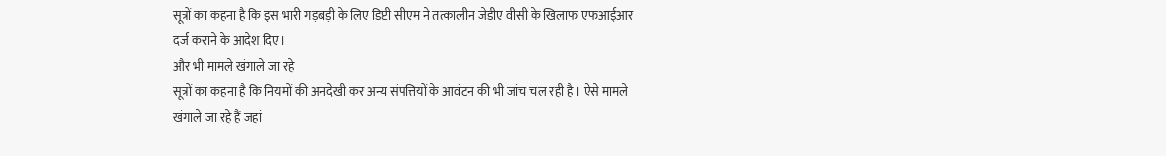सूत्रों का कहना है कि इस भारी गड़बड़ी के लिए डिप्टी सीएम ने तत्कालीन जेडीए वीसी के खिलाफ एफआईआर दर्ज कराने के आदेश दिए।
और भी मामले खंगाले जा रहे
सूत्रों का कहना है कि नियमों की अनदेखी कर अन्य संपत्तियों के आवंटन की भी जांच चल रही है। ऐसे मामले खंगाले जा रहे हैं जहां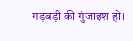गड़बड़ी की गुंजाइश हो।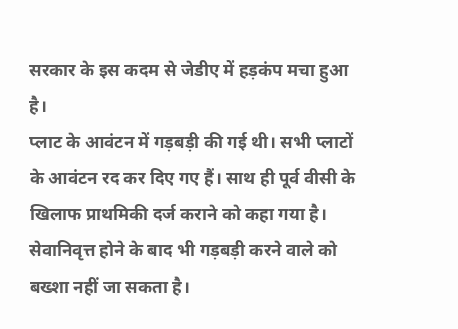सरकार के इस कदम से जेडीए में हड़कंप मचा हुआ है।
प्लाट के आवंटन में गड़बड़ी की गई थी। सभी प्लाटों के आवंटन रद कर दिए गए हैं। साथ ही पूर्व वीसी के खिलाफ प्राथमिकी दर्ज कराने को कहा गया है। सेवानिवृत्त होने के बाद भी गड़बड़ी करने वाले को बख्शा नहीं जा सकता है।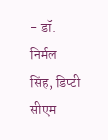- डॉ. निर्मल सिंह, डिप्टी सीएम